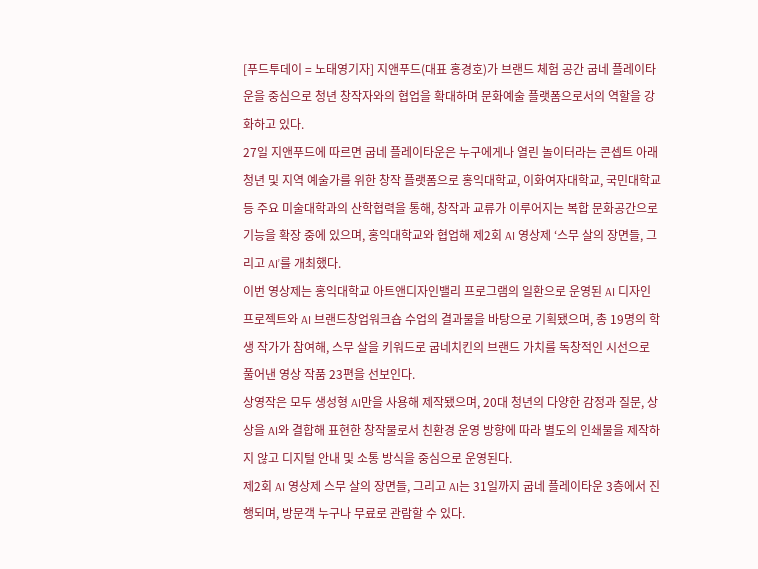[푸드투데이 = 노태영기자] 지앤푸드(대표 홍경호)가 브랜드 체험 공간 굽네 플레이타운을 중심으로 청년 창작자와의 협업을 확대하며 문화예술 플랫폼으로서의 역할을 강화하고 있다.
27일 지앤푸드에 따르면 굽네 플레이타운은 누구에게나 열린 놀이터라는 콘셉트 아래 청년 및 지역 예술가를 위한 창작 플랫폼으로 홍익대학교, 이화여자대학교, 국민대학교 등 주요 미술대학과의 산학협력을 통해, 창작과 교류가 이루어지는 복합 문화공간으로 기능을 확장 중에 있으며, 홍익대학교와 협업해 제2회 AI 영상제 ‘스무 살의 장면들, 그리고 AI’를 개최했다.
이번 영상제는 홍익대학교 아트앤디자인밸리 프로그램의 일환으로 운영된 AI 디자인프로젝트와 AI 브랜드창업워크숍 수업의 결과물을 바탕으로 기획됐으며, 총 19명의 학생 작가가 참여해, 스무 살을 키워드로 굽네치킨의 브랜드 가치를 독창적인 시선으로 풀어낸 영상 작품 23편을 선보인다.
상영작은 모두 생성형 AI만을 사용해 제작됐으며, 20대 청년의 다양한 감정과 질문, 상상을 AI와 결합해 표현한 창작물로서 친환경 운영 방향에 따라 별도의 인쇄물을 제작하지 않고 디지털 안내 및 소통 방식을 중심으로 운영된다.
제2회 AI 영상제 스무 살의 장면들, 그리고 AI는 31일까지 굽네 플레이타운 3층에서 진행되며, 방문객 누구나 무료로 관람할 수 있다.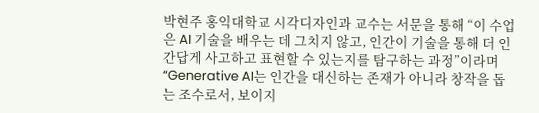박현주 홍익대학교 시각디자인과 교수는 서문을 통해 “이 수업은 AI 기술을 배우는 데 그치지 않고, 인간이 기술을 통해 더 인간답게 사고하고 표현할 수 있는지를 탐구하는 과정”이라며 “Generative AI는 인간을 대신하는 존재가 아니라 창작을 돕는 조수로서, 보이지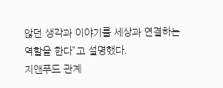않던 생각과 이야기를 세상과 연결하는 역할을 한다”고 설명했다.
지앤푸드 관계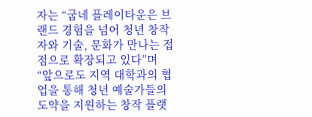자는 “굽네 플레이타운은 브랜드 경험을 넘어 청년 창작자와 기술, 문화가 만나는 접점으로 확장되고 있다”며 “앞으로도 지역 대학과의 협업을 통해 청년 예술가들의 도약을 지원하는 창작 플랫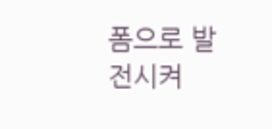폼으로 발전시켜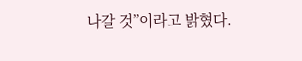나갈 것”이라고 밝혔다.